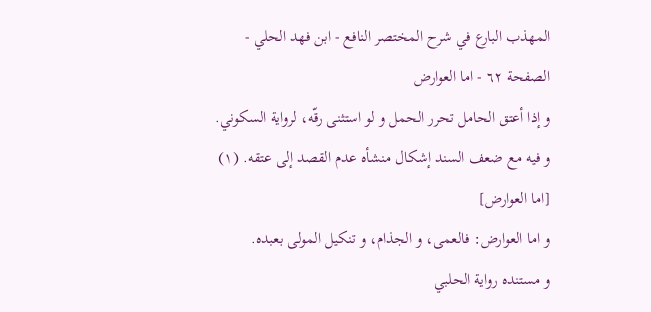المهذب البارع في شرح المختصر النافع - ابن فهد الحلي - الصفحة ٦٢ - اما العوارض
و إذا أعتق الحامل تحرر الحمل و لو استثنى رقّه، لرواية السكوني.
و فيه مع ضعف السند إشكال منشأه عدم القصد إلى عتقه. (١)
[اما العوارض]
و اما العوارض: فالعمى، و الجذام، و تنكيل المولى بعبده.
و مستنده رواية الحلبي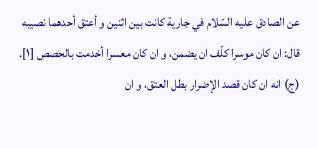عن الصادق عليه السّلام في جارية كانت بين اثنين و أعتق أحدهما نصيبه قال: ان كان موسرا كلّف ان يضمن، و ان كان معسرا أخدمت بالحصص [١].
(ج) انه ان كان قصد الإضرار بطل العتق، و ان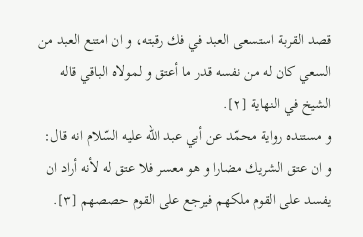قصد القربة استسعى العبد في فك رقبته، و ان امتنع العبد من السعي كان له من نفسه قدر ما أعتق و لمولاه الباقي قاله الشيخ في النهاية [٢].
و مستنده رواية محمّد عن أبي عبد اللّه عليه السّلام انه قال: و ان عتق الشريك مضارا و هو معسر فلا عتق له لأنه أراد ان يفسد على القوم ملكهم فيرجع على القوم حصصهم [٣].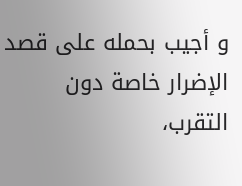و أجيب بحمله على قصد الإضرار خاصة دون التقرب،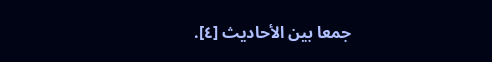جمعا بين الأحاديث [٤].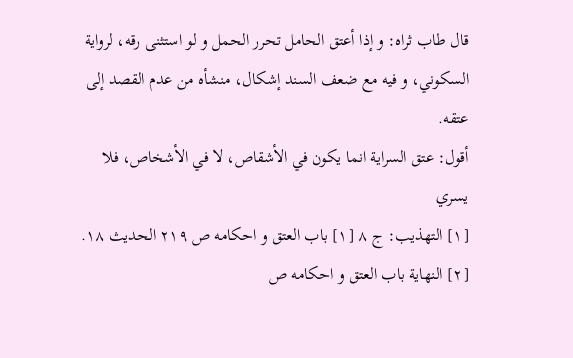قال طاب ثراه: و إذا أعتق الحامل تحرر الحمل و لو استثنى رقه، لرواية السكوني، و فيه مع ضعف السند إشكال، منشأه من عدم القصد إلى عتقه.
أقول: عتق السراية انما يكون في الأشقاص، لا في الأشخاص، فلا يسري
[١] التهذيب: ج ٨ [١] باب العتق و احكامه ص ٢١٩ الحديث ١٨.
[٢] النهاية باب العتق و احكامه ص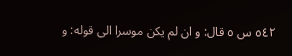٥٤٢ س ٥ قال: و ان لم يكن موسرا الى قوله: و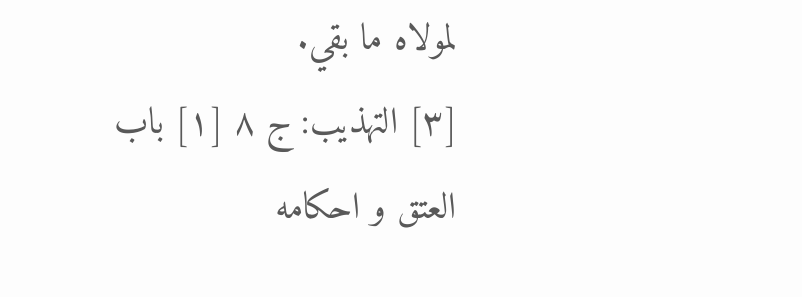لمولاه ما بقي.
[٣] التهذيب: ج ٨ [١] باب العتق و احكامه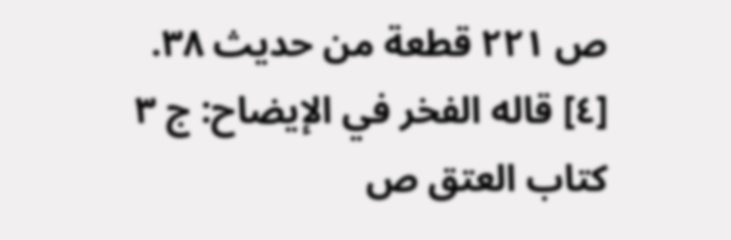ص ٢٢١ قطعة من حديث ٣٨.
[٤] قاله الفخر في الإيضاح: ج ٣ كتاب العتق ص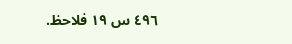٤٩٦ س ١٩ فلاحظ.